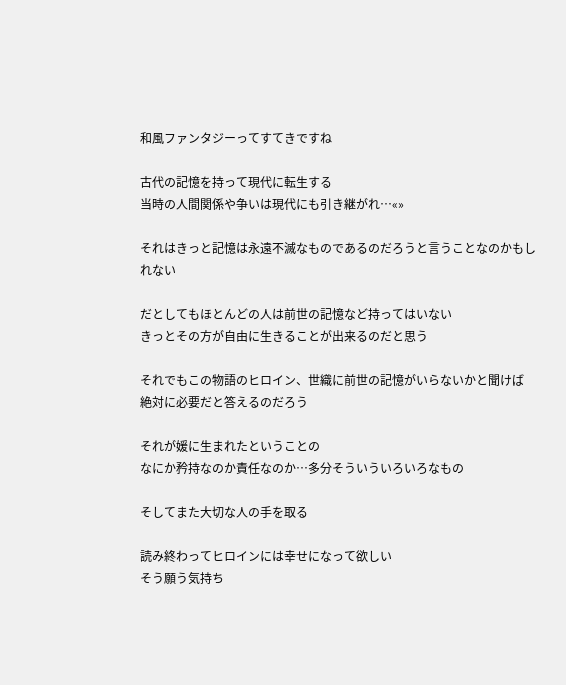和風ファンタジーってすてきですね

古代の記憶を持って現代に転生する
当時の人間関係や争いは現代にも引き継がれ…«»

それはきっと記憶は永遠不滅なものであるのだろうと言うことなのかもしれない

だとしてもほとんどの人は前世の記憶など持ってはいない
きっとその方が自由に生きることが出来るのだと思う

それでもこの物語のヒロイン、世織に前世の記憶がいらないかと聞けば
絶対に必要だと答えるのだろう

それが媛に生まれたということの
なにか矜持なのか責任なのか…多分そういういろいろなもの

そしてまた大切な人の手を取る

読み終わってヒロインには幸せになって欲しい
そう願う気持ち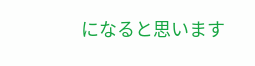になると思います